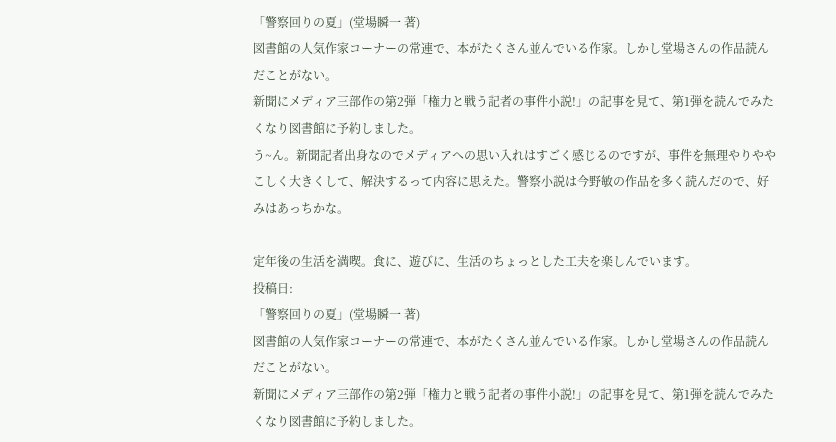「警察回りの夏」(堂場瞬一 著)
図書館の人気作家コーナーの常連で、本がたくさん並んでいる作家。しかし堂場さんの作品読んだことがない。
新聞にメディア三部作の第2弾「権力と戦う記者の事件小説!」の記事を見て、第1弾を読んでみたくなり図書館に予約しました。
う~ん。新聞記者出身なのでメディアへの思い入れはすごく感じるのですが、事件を無理やりややこしく大きくして、解決するって内容に思えた。警察小説は今野敏の作品を多く読んだので、好みはあっちかな。

定年後の生活を満喫。食に、遊びに、生活のちょっとした工夫を楽しんでいます。
投稿日:
「警察回りの夏」(堂場瞬一 著)
図書館の人気作家コーナーの常連で、本がたくさん並んでいる作家。しかし堂場さんの作品読んだことがない。
新聞にメディア三部作の第2弾「権力と戦う記者の事件小説!」の記事を見て、第1弾を読んでみたくなり図書館に予約しました。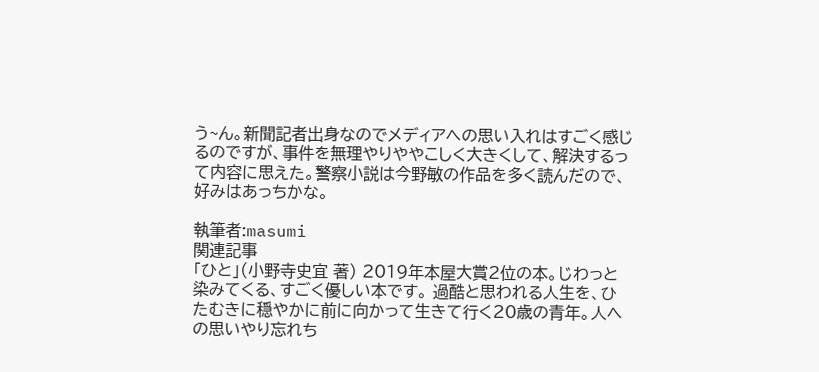う~ん。新聞記者出身なのでメディアへの思い入れはすごく感じるのですが、事件を無理やりややこしく大きくして、解決するって内容に思えた。警察小説は今野敏の作品を多く読んだので、好みはあっちかな。

執筆者:masumi
関連記事
「ひと」(小野寺史宜 著) 2019年本屋大賞2位の本。じわっと染みてくる、すごく優しい本です。 過酷と思われる人生を、ひたむきに穏やかに前に向かって生きて行く20歳の青年。人への思いやり忘れち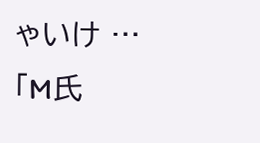ゃいけ …
「M氏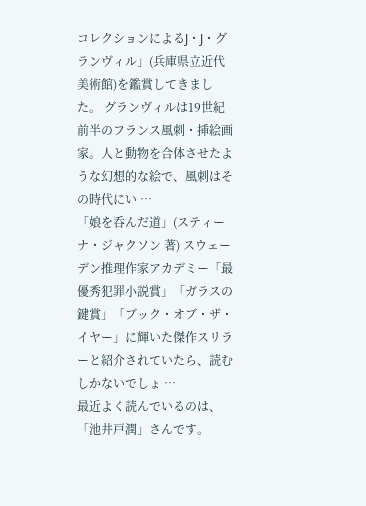コレクションによるJ・J・グランヴィル」(兵庫県立近代美術館)を鑑賞してきました。 グランヴィルは19世紀前半のフランス風刺・挿絵画家。人と動物を合体させたような幻想的な絵で、風刺はその時代にい …
「娘を呑んだ道」(スティーナ・ジャクソン 著) スウェーデン推理作家アカデミー「最優秀犯罪小説賞」「ガラスの鍵賞」「ブック・オブ・ザ・イヤー」に輝いた傑作スリラーと紹介されていたら、読むしかないでしょ …
最近よく読んでいるのは、「池井戸潤」さんです。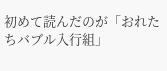初めて読んだのが「おれたちバブル入行組」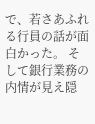で、若さあふれる行員の話が面白かった。 そして銀行業務の内情が見え隠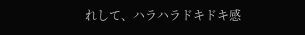れして、ハラハラドキドキ感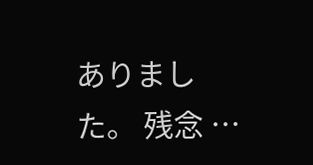ありました。 残念 …